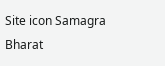Site icon Samagra Bharat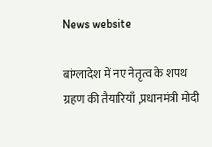News website

बांग्लादेश में नए नेतृत्व के शपथ ग्रहण की तैयारियाँ ,प्रधानमंत्री मोदी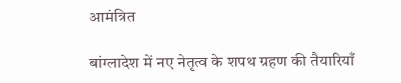आमंत्रित

बांग्लादेश में नए नेतृत्व के शपथ ग्रहण की तैयारियाँ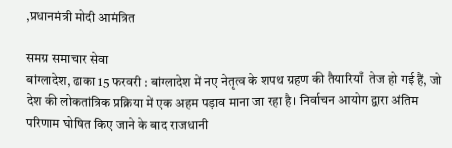,प्रधानमंत्री मोदी आमंत्रित

समग्र समाचार सेवा
बांग्लादेश, ढाका 15 फरवरी : बांग्लादेश में नए नेतृत्व के शपथ ग्रहण की तैयारियाँ  तेज हो गई हैं, जो देश की लोकतांत्रिक प्रक्रिया में एक अहम पड़ाव माना जा रहा है। निर्वाचन आयोग द्वारा अंतिम परिणाम घोषित किए जाने के बाद राजधानी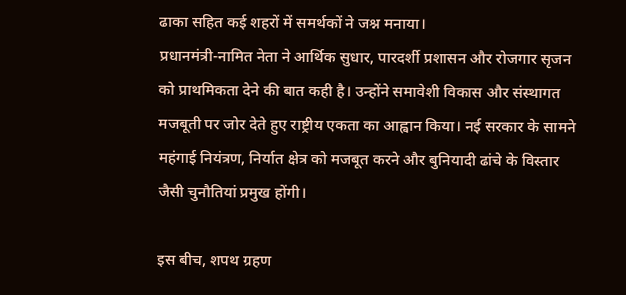ढाका सहित कई शहरों में समर्थकों ने जश्न मनाया।
प्रधानमंत्री-नामित नेता ने आर्थिक सुधार, पारदर्शी प्रशासन और रोजगार सृजन को प्राथमिकता देने की बात कही है। उन्होंने समावेशी विकास और संस्थागत मजबूती पर जोर देते हुए राष्ट्रीय एकता का आह्वान किया। नई सरकार के सामने महंगाई नियंत्रण, निर्यात क्षेत्र को मजबूत करने और बुनियादी ढांचे के विस्तार जैसी चुनौतियां प्रमुख होंगी।

इस बीच, शपथ ग्रहण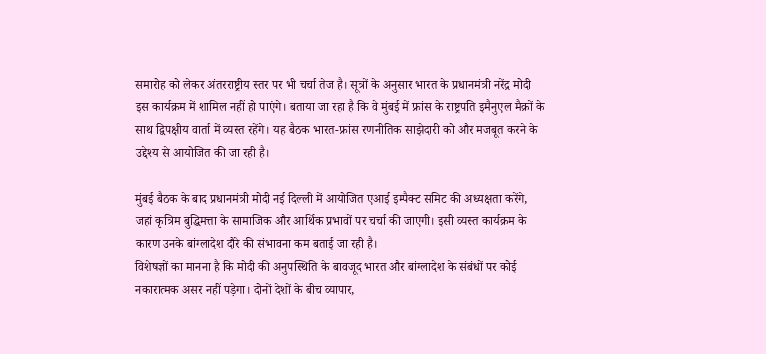समारोह को लेकर अंतरराष्ट्रीय स्तर पर भी चर्चा तेज है। सूत्रों के अनुसार भारत के प्रधानमंत्री नरेंद्र मोदी इस कार्यक्रम में शामिल नहीं हो पाएंगे। बताया जा रहा है कि वे मुंबई में फ्रांस के राष्ट्रपति इमैनुएल मैक्रों के साथ द्विपक्षीय वार्ता में व्यस्त रहेंगे। यह बैठक भारत-फ्रांस रणनीतिक साझेदारी को और मजबूत करने के उद्देश्य से आयोजित की जा रही है।

मुंबई बैठक के बाद प्रधानमंत्री मोदी नई दिल्ली में आयोजित एआई इम्पैक्ट समिट की अध्यक्षता करेंगे, जहां कृत्रिम बुद्धिमत्ता के सामाजिक और आर्थिक प्रभावों पर चर्चा की जाएगी। इसी व्यस्त कार्यक्रम के कारण उनके बांग्लादेश दौरे की संभावना कम बताई जा रही है।
विशेषज्ञों का मानना है कि मोदी की अनुपस्थिति के बावजूद भारत और बांग्लादेश के संबंधों पर कोई नकारात्मक असर नहीं पड़ेगा। दोनों देशों के बीच व्यापार,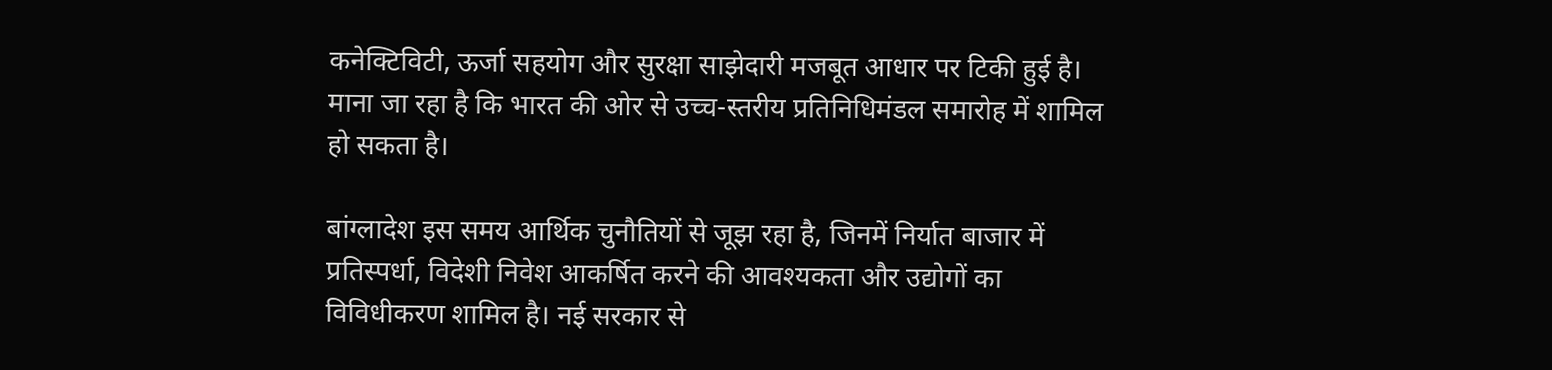कनेक्टिविटी, ऊर्जा सहयोग और सुरक्षा साझेदारी मजबूत आधार पर टिकी हुई है। माना जा रहा है कि भारत की ओर से उच्च-स्तरीय प्रतिनिधिमंडल समारोह में शामिल हो सकता है।

बांग्लादेश इस समय आर्थिक चुनौतियों से जूझ रहा है, जिनमें निर्यात बाजार में प्रतिस्पर्धा, विदेशी निवेश आकर्षित करने की आवश्यकता और उद्योगों का विविधीकरण शामिल है। नई सरकार से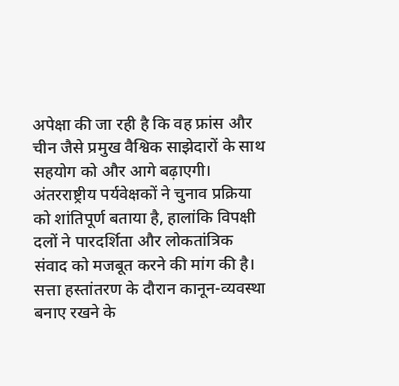अपेक्षा की जा रही है कि वह फ्रांस और चीन जैसे प्रमुख वैश्विक साझेदारों के साथ सहयोग को और आगे बढ़ाएगी।
अंतरराष्ट्रीय पर्यवेक्षकों ने चुनाव प्रक्रिया को शांतिपूर्ण बताया है, हालांकि विपक्षी दलों ने पारदर्शिता और लोकतांत्रिक संवाद को मजबूत करने की मांग की है। सत्ता हस्तांतरण के दौरान कानून-व्यवस्था बनाए रखने के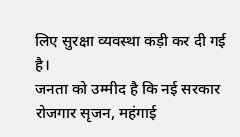लिए सुरक्षा व्यवस्था कड़ी कर दी गई है।
जनता को उम्मीद है कि नई सरकार रोजगार सृजन, महंगाई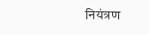नियंत्रण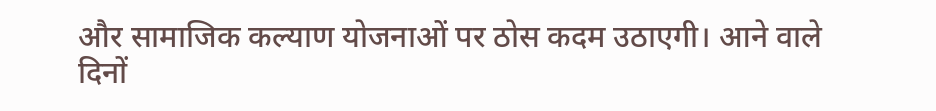और सामाजिक कल्याण योजनाओं पर ठोस कदम उठाएगी। आने वाले दिनों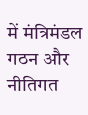में मंत्रिमंडल गठन और नीतिगत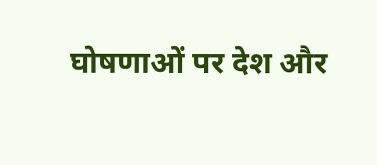घोषणाओं पर देश और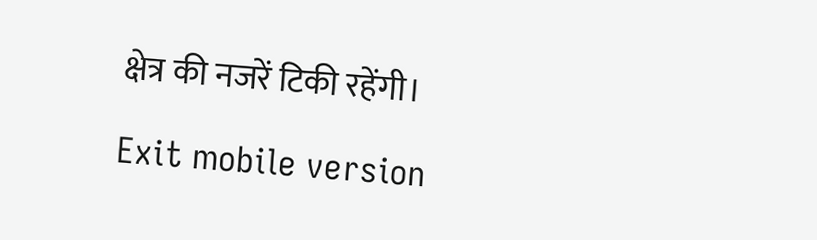क्षेत्र की नजरें टिकी रहेंगी।

Exit mobile version